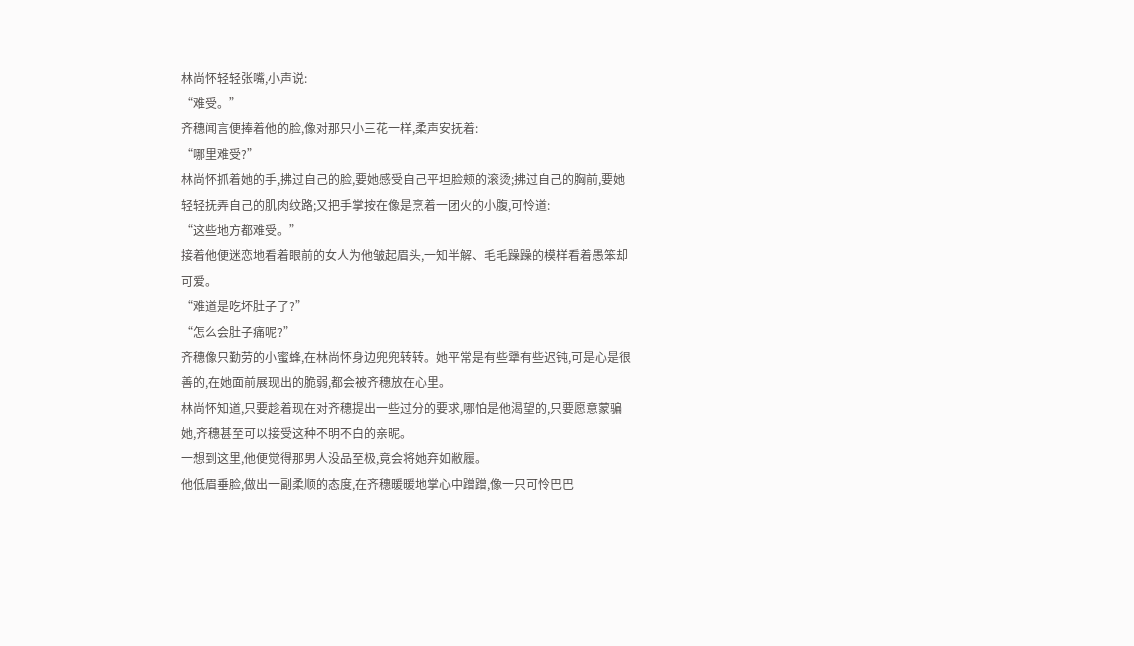林尚怀轻轻张嘴,小声说:
“难受。”
齐穗闻言便捧着他的脸,像对那只小三花一样,柔声安抚着:
“哪里难受?”
林尚怀抓着她的手,拂过自己的脸,要她感受自己平坦脸颊的滚烫;拂过自己的胸前,要她轻轻抚弄自己的肌肉纹路;又把手掌按在像是烹着一团火的小腹,可怜道:
“这些地方都难受。”
接着他便迷恋地看着眼前的女人为他皱起眉头,一知半解、毛毛躁躁的模样看着愚笨却可爱。
“难道是吃坏肚子了?”
“怎么会肚子痛呢?”
齐穗像只勤劳的小蜜蜂,在林尚怀身边兜兜转转。她平常是有些犟有些迟钝,可是心是很善的,在她面前展现出的脆弱,都会被齐穗放在心里。
林尚怀知道,只要趁着现在对齐穗提出一些过分的要求,哪怕是他渴望的,只要愿意蒙骗她,齐穗甚至可以接受这种不明不白的亲昵。
一想到这里,他便觉得那男人没品至极,竟会将她弃如敝履。
他低眉垂脸,做出一副柔顺的态度,在齐穗暖暖地掌心中蹭蹭,像一只可怜巴巴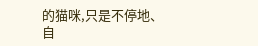的猫咪,只是不停地、自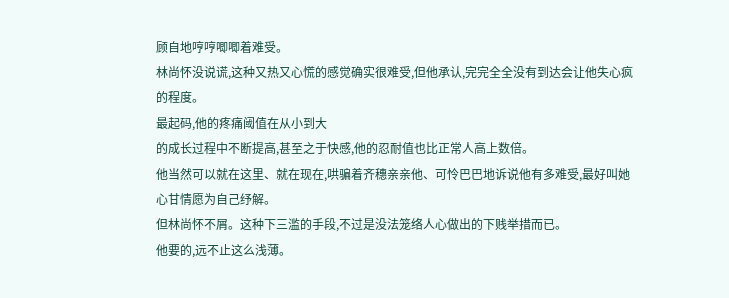顾自地哼哼唧唧着难受。
林尚怀没说谎,这种又热又心慌的感觉确实很难受,但他承认,完完全全没有到达会让他失心疯的程度。
最起码,他的疼痛阈值在从小到大
的成长过程中不断提高,甚至之于快感,他的忍耐值也比正常人高上数倍。
他当然可以就在这里、就在现在,哄骗着齐穗亲亲他、可怜巴巴地诉说他有多难受,最好叫她心甘情愿为自己纾解。
但林尚怀不屑。这种下三滥的手段,不过是没法笼络人心做出的下贱举措而已。
他要的,远不止这么浅薄。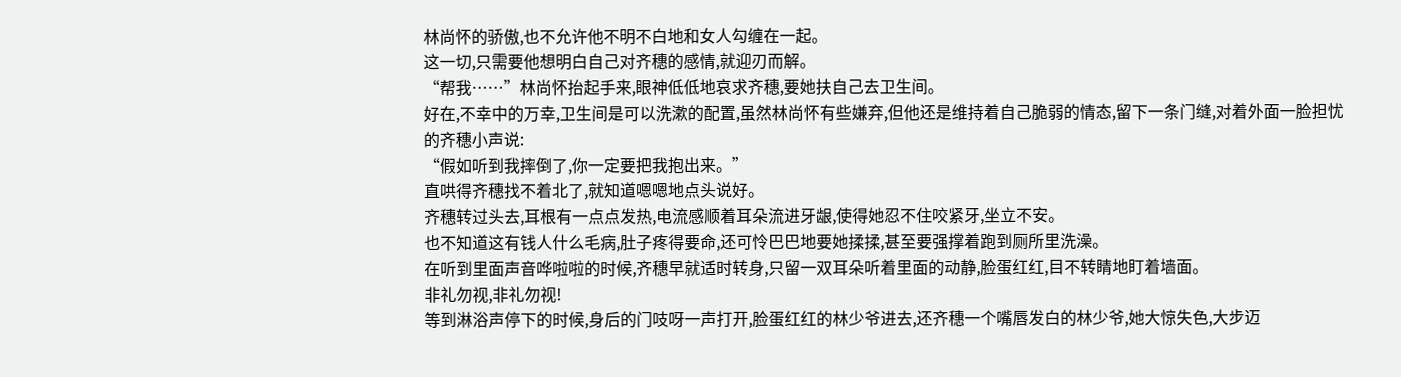林尚怀的骄傲,也不允许他不明不白地和女人勾缠在一起。
这一切,只需要他想明白自己对齐穗的感情,就迎刃而解。
“帮我……”林尚怀抬起手来,眼神低低地哀求齐穗,要她扶自己去卫生间。
好在,不幸中的万幸,卫生间是可以洗漱的配置,虽然林尚怀有些嫌弃,但他还是维持着自己脆弱的情态,留下一条门缝,对着外面一脸担忧的齐穗小声说:
“假如听到我摔倒了,你一定要把我抱出来。”
直哄得齐穗找不着北了,就知道嗯嗯地点头说好。
齐穗转过头去,耳根有一点点发热,电流感顺着耳朵流进牙龈,使得她忍不住咬紧牙,坐立不安。
也不知道这有钱人什么毛病,肚子疼得要命,还可怜巴巴地要她揉揉,甚至要强撑着跑到厕所里洗澡。
在听到里面声音哗啦啦的时候,齐穗早就适时转身,只留一双耳朵听着里面的动静,脸蛋红红,目不转睛地盯着墙面。
非礼勿视,非礼勿视!
等到淋浴声停下的时候,身后的门吱呀一声打开,脸蛋红红的林少爷进去,还齐穗一个嘴唇发白的林少爷,她大惊失色,大步迈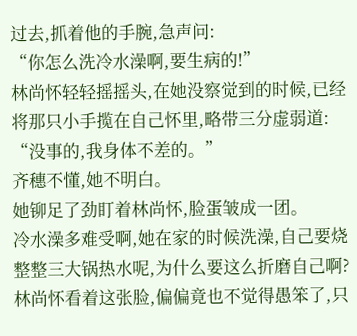过去,抓着他的手腕,急声问:
“你怎么洗冷水澡啊,要生病的!”
林尚怀轻轻摇摇头,在她没察觉到的时候,已经将那只小手揽在自己怀里,略带三分虚弱道:
“没事的,我身体不差的。”
齐穗不懂,她不明白。
她铆足了劲盯着林尚怀,脸蛋皱成一团。
冷水澡多难受啊,她在家的时候洗澡,自己要烧整整三大锅热水呢,为什么要这么折磨自己啊?
林尚怀看着这张脸,偏偏竟也不觉得愚笨了,只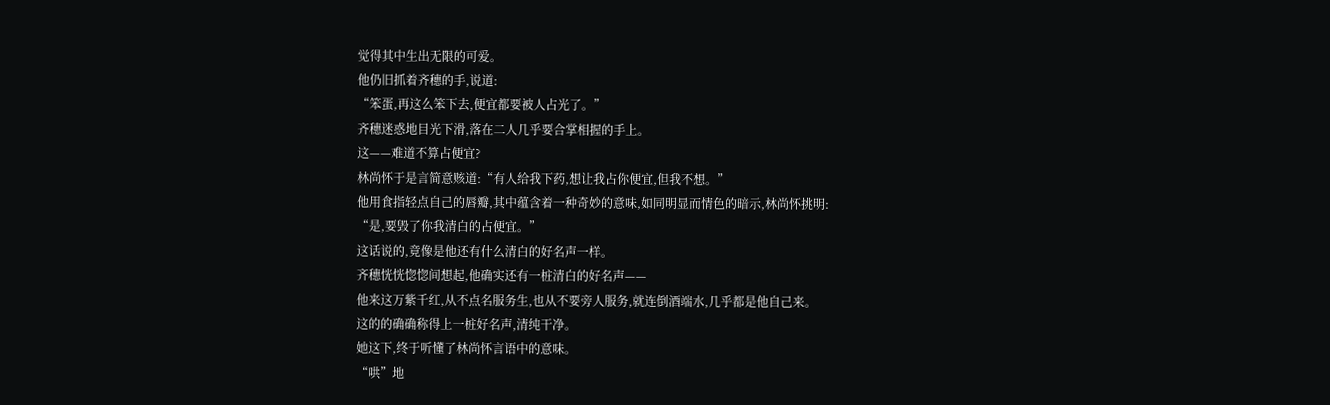觉得其中生出无限的可爱。
他仍旧抓着齐穗的手,说道:
“笨蛋,再这么笨下去,便宜都要被人占光了。”
齐穗迷惑地目光下滑,落在二人几乎要合掌相握的手上。
这——难道不算占便宜?
林尚怀于是言简意赅道:“有人给我下药,想让我占你便宜,但我不想。”
他用食指轻点自己的唇瓣,其中蕴含着一种奇妙的意味,如同明显而情色的暗示,林尚怀挑明:
“是,要毁了你我清白的占便宜。”
这话说的,竟像是他还有什么清白的好名声一样。
齐穗恍恍惚惚间想起,他确实还有一桩清白的好名声——
他来这万紫千红,从不点名服务生,也从不要旁人服务,就连倒酒端水,几乎都是他自己来。
这的的确确称得上一桩好名声,清纯干净。
她这下,终于听懂了林尚怀言语中的意味。
“哄”地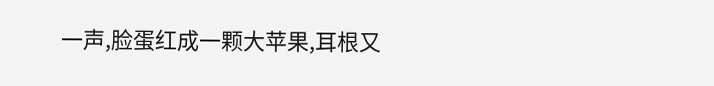一声,脸蛋红成一颗大苹果,耳根又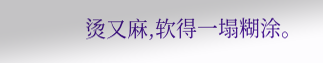烫又麻,软得一塌糊涂。